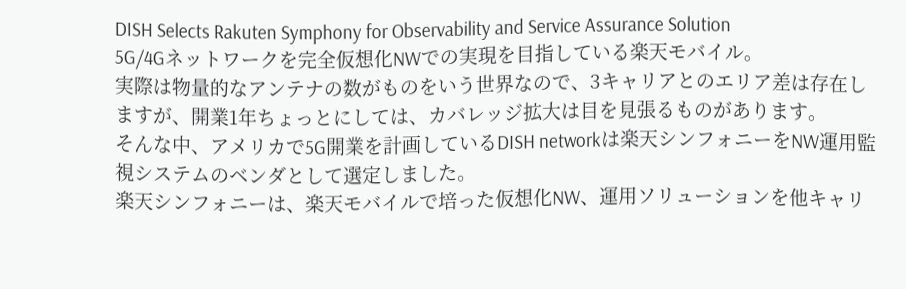DISH Selects Rakuten Symphony for Observability and Service Assurance Solution
5G/4Gネットワークを完全仮想化NWでの実現を目指している楽天モバイル。
実際は物量的なアンテナの数がものをいう世界なので、3キャリアとのエリア差は存在しますが、開業1年ちょっとにしては、カバレッジ拡大は目を見張るものがあります。
そんな中、アメリカで5G開業を計画しているDISH networkは楽天シンフォニーをNW運用監視システムのベンダとして選定しました。
楽天シンフォニーは、楽天モバイルで培った仮想化NW、運用ソリューションを他キャリ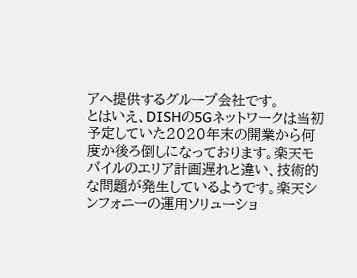アへ提供するグループ会社です。
とはいえ、DISHの5Gネットワークは当初予定していた2020年末の開業から何度か後ろ倒しになっております。楽天モバイルのエリア計画遅れと違い、技術的な問題が発生しているようです。楽天シンフォニーの運用ソリューショ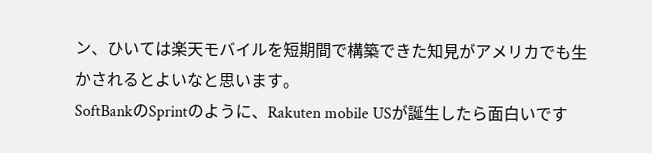ン、ひいては楽天モバイルを短期間で構築できた知見がアメリカでも生かされるとよいなと思います。
SoftBankのSprintのように、Rakuten mobile USが誕生したら面白いです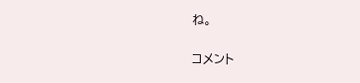ね。


コメント